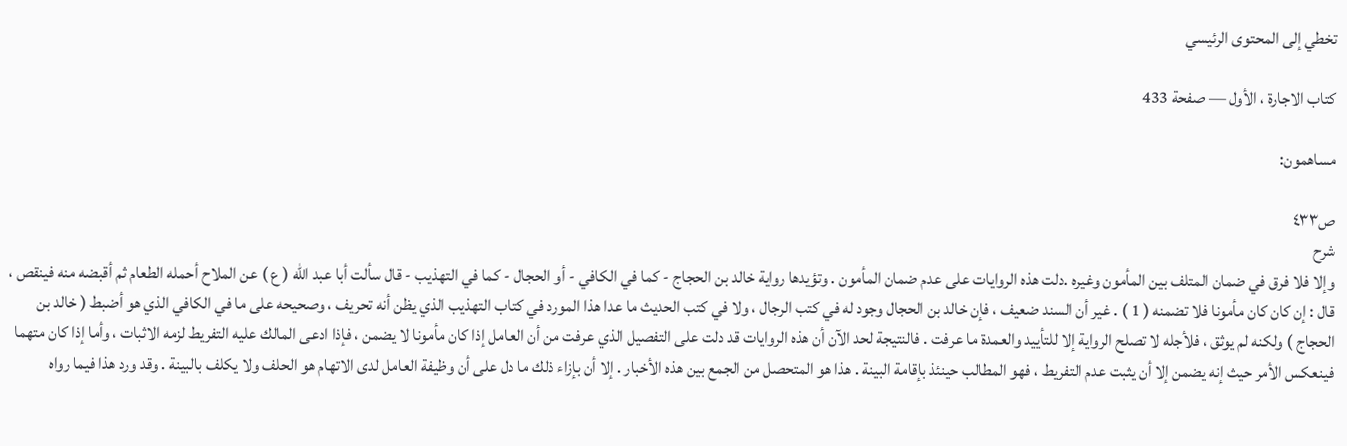تخطي إلى المحتوى الرئيسي

كتاب الاجارة ، الأول — صفحة 433

مساهمون:

ص٤٣٣
شرح
وإلا فلا فرق في ضمان المتلف بين المأمون وغيره .دلت هذه الروايات على عدم ضمان المأمون . وتؤيدها رواية خالد بن الحجاج - كما في الكافي - أو الحجال - كما في التهذيب - قال سألت أبا عبد الله ( ع ) عن الملاح أحمله الطعام ثم أقبضه منه فينقص ، قال : إن كان كان مأمونا فلا تضمنه ( 1 ) . غير أن السند ضعيف ، فإن خالد بن الحجال وجود له في كتب الرجال ، ولا في كتب الحديث ما عدا هذا المورد في كتاب التهذيب الذي يظن أنه تحريف ، وصحيحه على ما في الكافي الذي هو أضبط ( خالد بن الحجاج ) ولكنه لم يوثق ، فلأجله لا تصلح الرواية إلا للتأييد والعمدة ما عرفت . فالنتيجة لحد الآن أن هذه الروايات قد دلت على التفصيل الذي عرفت من أن العامل إذا كان مأمونا لا يضمن ، فإذا ادعى المالك عليه التفريط لزمه الاثبات ، وأما إذا كان متهما فينعكس الأمر حيث إنه يضمن إلا أن يثبت عدم التفريط ، فهو المطالب حينئذ بإقامة البينة . هذا هو المتحصل من الجمع بين هذه الأخبار . إلا أن بإزاء ذلك ما دل على أن وظيفة العامل لدى الاتهام هو الحلف ولا يكلف بالبينة . وقد ورد هذا فيما رواه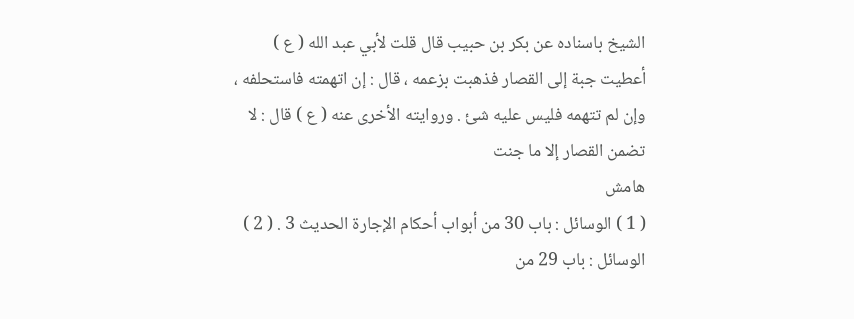الشيخ باسناده عن بكر بن حبيب قال قلت لأبي عبد الله ( ع ) أعطيت جبة إلى القصار فذهبت بزعمه ، قال : إن اتهمته فاستحلفه ، وإن لم تتهمه فليس عليه شئ . وروايته الأخرى عنه ( ع ) قال : لا تضمن القصار إلا ما جنت
هامش
( 1 ) الوسائل : باب 30 من أبواب أحكام الإجارة الحديث 3 . ( 2 ) الوسائل : باب 29 من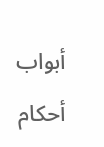أبواب أحكام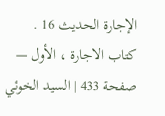الإجارة الحديث 16 .
كتاب الاجارة ، الأول — صفحة 433 | السيد الخوئي